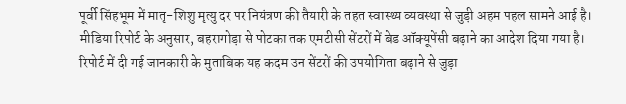पूर्वी सिंहभूम में मातृ-शिशु मृत्यु दर पर नियंत्रण की तैयारी के तहत स्वास्थ्य व्यवस्था से जुड़ी अहम पहल सामने आई है। मीडिया रिपोर्ट के अनुसार, बहरागोड़ा से पोटका तक एमटीसी सेंटरों में बेड ऑक्यूपेंसी बढ़ाने का आदेश दिया गया है।
रिपोर्ट में दी गई जानकारी के मुताबिक यह कदम उन सेंटरों की उपयोगिता बढ़ाने से जुड़ा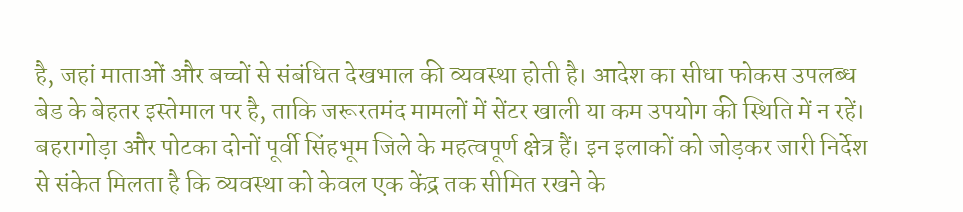है, जहां माताओं और बच्चों से संबंधित देखभाल की व्यवस्था होती है। आदेश का सीधा फोकस उपलब्ध बेड के बेहतर इस्तेमाल पर है, ताकि जरूरतमंद मामलों में सेंटर खाली या कम उपयोग की स्थिति में न रहें।
बहरागोड़ा और पोटका दोनों पूर्वी सिंहभूम जिले के महत्वपूर्ण क्षेत्र हैं। इन इलाकों को जोड़कर जारी निर्देश से संकेत मिलता है कि व्यवस्था को केवल एक केंद्र तक सीमित रखने के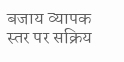बजाय व्यापक स्तर पर सक्रिय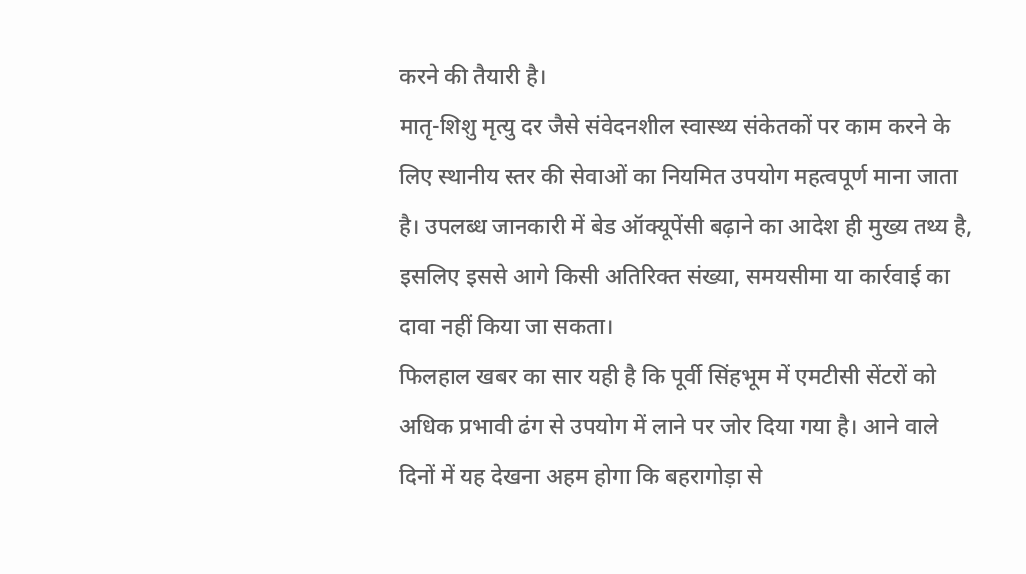करने की तैयारी है।
मातृ-शिशु मृत्यु दर जैसे संवेदनशील स्वास्थ्य संकेतकों पर काम करने के लिए स्थानीय स्तर की सेवाओं का नियमित उपयोग महत्वपूर्ण माना जाता है। उपलब्ध जानकारी में बेड ऑक्यूपेंसी बढ़ाने का आदेश ही मुख्य तथ्य है, इसलिए इससे आगे किसी अतिरिक्त संख्या, समयसीमा या कार्रवाई का दावा नहीं किया जा सकता।
फिलहाल खबर का सार यही है कि पूर्वी सिंहभूम में एमटीसी सेंटरों को अधिक प्रभावी ढंग से उपयोग में लाने पर जोर दिया गया है। आने वाले दिनों में यह देखना अहम होगा कि बहरागोड़ा से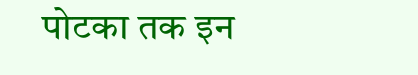पोटका तक इन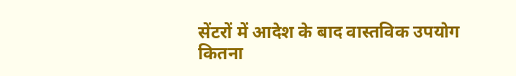सेंटरों में आदेश के बाद वास्तविक उपयोग कितना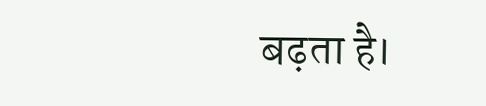बढ़ता है।